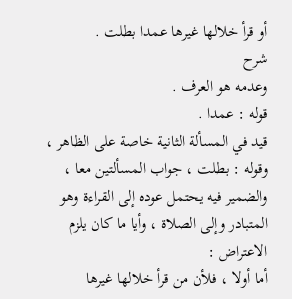أو قرأ خلالها غيرها عمدا بطلت .
شرح
وعدمه هو العرف .
قوله : عمدا .
قيد في المسألة الثانية خاصة على الظاهر ، وقوله : بطلت ، جواب المسألتين معا ،
والضمير فيه يحتمل عوده إلى القراءة وهو المتبادر وإلى الصلاة ، وأيا ما كان يلزم
الاعتراض :
أما أولا ، فلأن من قرأ خلالها غيرها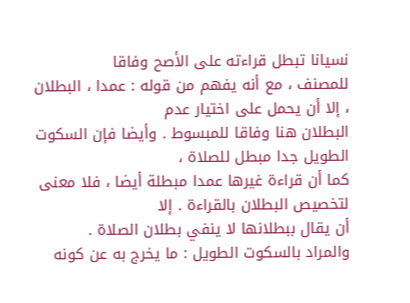نسيانا تبطل قراءته على الأصح وفاقا
للمصنف ، مع أنه يفهم من قوله : عمدا ، البطلان ، إلا أن يحمل على اختيار عدم
البطلان هنا وفاقا للمبسوط . وأيضا فإن السكوت الطويل جدا مبطل للصلاة ،
كما أن قراءة غيرها عمدا مبطلة أيضا ، فلا معنى لتخصيص البطلان بالقراءة . إلا
أن يقال ببطلانها لا ينفي بطلان الصلاة .
والمراد بالسكوت الطويل : ما يخرج به عن كونه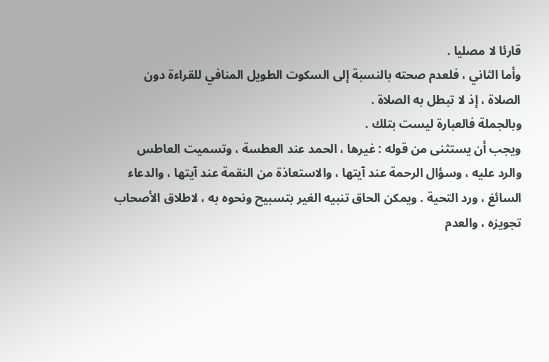قارئا لا مصليا .
وأما الثاني ، فلعدم صحته بالنسبة إلى السكوت الطويل المنافي للقراءة دون
الصلاة ، إذ لا تبطل به الصلاة .
وبالجملة فالعبارة ليست بتلك .
ويجب أن يستثنى من قوله : غيرها ، الحمد عند العطسة ، وتسميت العاطس
والرد عليه ، وسؤال الرحمة عند آيتها ، والاستعاذة من النقمة عند آيتها ، والدعاء
السائغ ، ورد التحية . ويمكن الحاق تنبيه الغير بتسبيح ونحوه به ، لاطلاق الأصحاب
تجويزه ، والعدم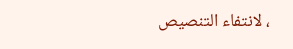، لانتفاء التنصيص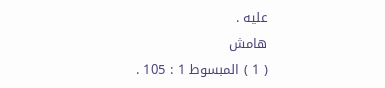عليه .
هامش
( 1 ) المبسوط 1 : 105 .